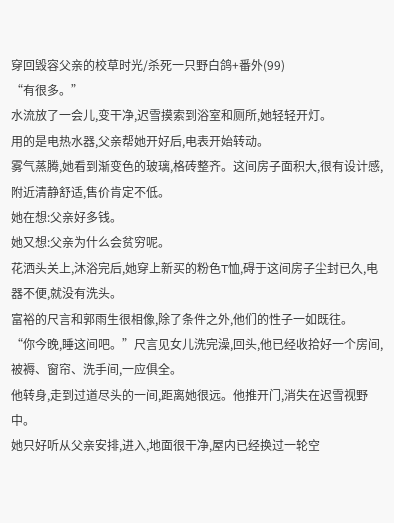穿回毁容父亲的校草时光/杀死一只野白鸽+番外(99)
“有很多。”
水流放了一会儿,变干净,迟雪摸索到浴室和厕所,她轻轻开灯。
用的是电热水器,父亲帮她开好后,电表开始转动。
雾气蒸腾,她看到渐变色的玻璃,格砖整齐。这间房子面积大,很有设计感,附近清静舒适,售价肯定不低。
她在想:父亲好多钱。
她又想:父亲为什么会贫穷呢。
花洒头关上,沐浴完后,她穿上新买的粉色T恤,碍于这间房子尘封已久,电器不便,就没有洗头。
富裕的尺言和郭雨生很相像,除了条件之外,他们的性子一如既往。
“你今晚,睡这间吧。”尺言见女儿洗完澡,回头,他已经收拾好一个房间,被褥、窗帘、洗手间,一应俱全。
他转身,走到过道尽头的一间,距离她很远。他推开门,消失在迟雪视野中。
她只好听从父亲安排,进入,地面很干净,屋内已经换过一轮空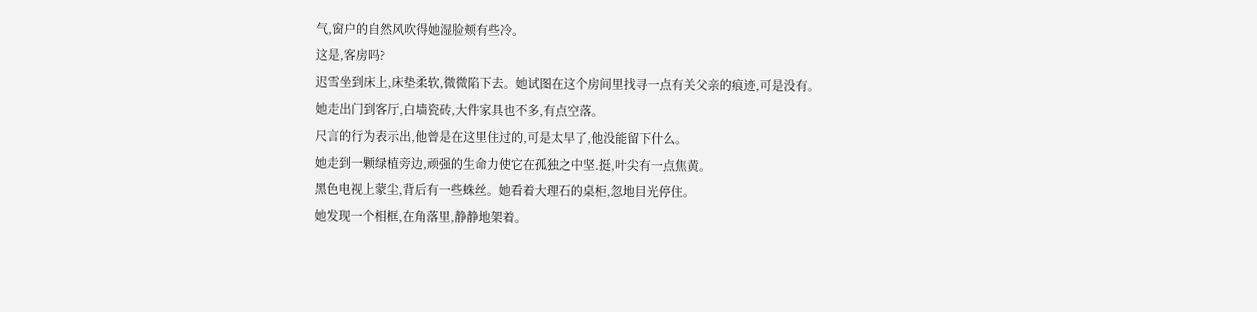气,窗户的自然风吹得她湿脸颊有些冷。
这是,客房吗?
迟雪坐到床上,床垫柔软,微微陷下去。她试图在这个房间里找寻一点有关父亲的痕迹,可是没有。
她走出门到客厅,白墙瓷砖,大件家具也不多,有点空落。
尺言的行为表示出,他曾是在这里住过的,可是太早了,他没能留下什么。
她走到一颗绿植旁边,顽强的生命力使它在孤独之中坚.挺,叶尖有一点焦黄。
黑色电视上蒙尘,背后有一些蛛丝。她看着大理石的桌柜,忽地目光停住。
她发现一个相框,在角落里,静静地架着。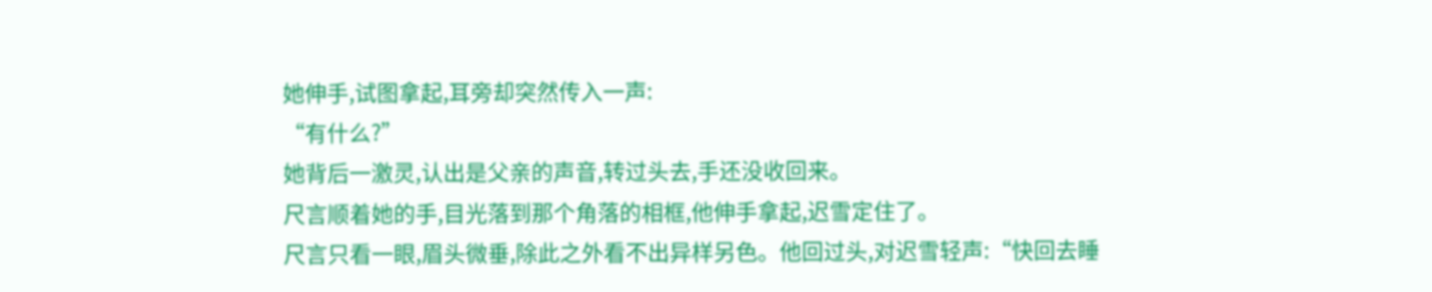她伸手,试图拿起,耳旁却突然传入一声:
“有什么?”
她背后一激灵,认出是父亲的声音,转过头去,手还没收回来。
尺言顺着她的手,目光落到那个角落的相框,他伸手拿起,迟雪定住了。
尺言只看一眼,眉头微垂,除此之外看不出异样另色。他回过头,对迟雪轻声:“快回去睡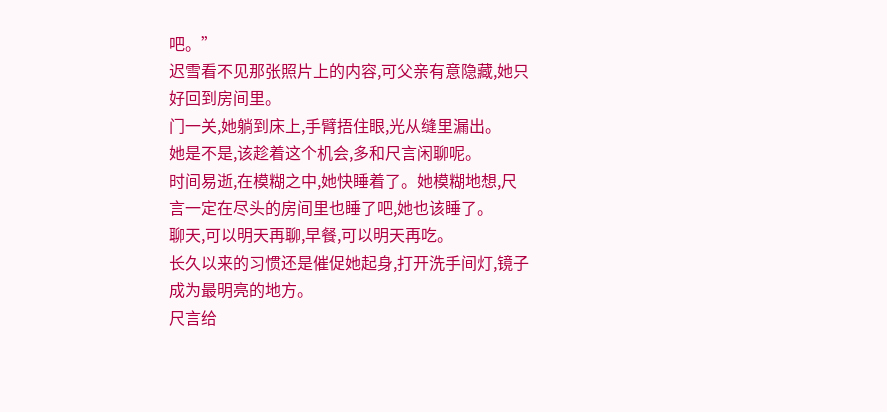吧。”
迟雪看不见那张照片上的内容,可父亲有意隐藏,她只好回到房间里。
门一关,她躺到床上,手臂捂住眼,光从缝里漏出。
她是不是,该趁着这个机会,多和尺言闲聊呢。
时间易逝,在模糊之中,她快睡着了。她模糊地想,尺言一定在尽头的房间里也睡了吧,她也该睡了。
聊天,可以明天再聊,早餐,可以明天再吃。
长久以来的习惯还是催促她起身,打开洗手间灯,镜子成为最明亮的地方。
尺言给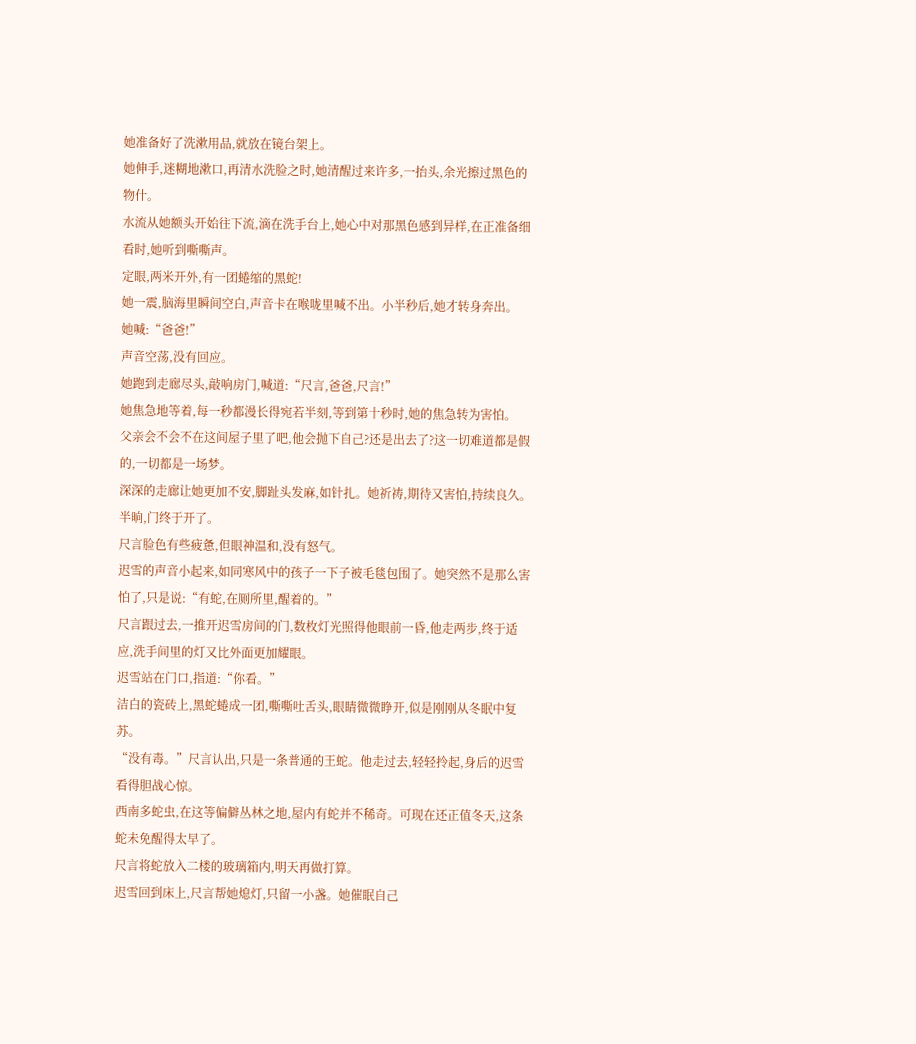她准备好了洗漱用品,就放在镜台架上。
她伸手,迷糊地漱口,再清水洗脸之时,她清醒过来许多,一抬头,余光擦过黑色的物什。
水流从她额头开始往下流,滴在洗手台上,她心中对那黑色感到异样,在正准备细看时,她听到嘶嘶声。
定眼,两米开外,有一团蜷缩的黑蛇!
她一震,脑海里瞬间空白,声音卡在喉咙里喊不出。小半秒后,她才转身奔出。
她喊:“爸爸!”
声音空荡,没有回应。
她跑到走廊尽头,敲响房门,喊道:“尺言,爸爸,尺言!”
她焦急地等着,每一秒都漫长得宛若半刻,等到第十秒时,她的焦急转为害怕。
父亲会不会不在这间屋子里了吧,他会抛下自己?还是出去了?这一切难道都是假的,一切都是一场梦。
深深的走廊让她更加不安,脚趾头发麻,如针扎。她祈祷,期待又害怕,持续良久。
半晌,门终于开了。
尺言脸色有些疲惫,但眼神温和,没有怒气。
迟雪的声音小起来,如同寒风中的孩子一下子被毛毯包围了。她突然不是那么害怕了,只是说:“有蛇,在厕所里,醒着的。”
尺言跟过去,一推开迟雪房间的门,数枚灯光照得他眼前一昏,他走两步,终于适应,洗手间里的灯又比外面更加耀眼。
迟雪站在门口,指道:“你看。”
洁白的瓷砖上,黑蛇蜷成一团,嘶嘶吐舌头,眼睛微微睁开,似是刚刚从冬眠中复苏。
“没有毒。”尺言认出,只是一条普通的王蛇。他走过去,轻轻拎起,身后的迟雪看得胆战心惊。
西南多蛇虫,在这等偏僻丛林之地,屋内有蛇并不稀奇。可现在还正值冬天,这条蛇未免醒得太早了。
尺言将蛇放入二楼的玻璃箱内,明天再做打算。
迟雪回到床上,尺言帮她熄灯,只留一小盏。她催眠自己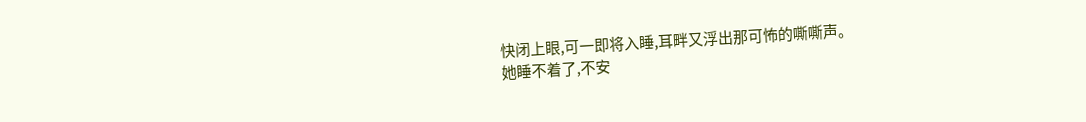快闭上眼,可一即将入睡,耳畔又浮出那可怖的嘶嘶声。
她睡不着了,不安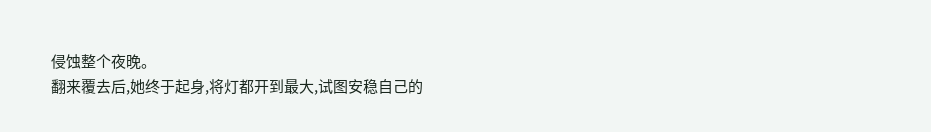侵蚀整个夜晚。
翻来覆去后,她终于起身,将灯都开到最大,试图安稳自己的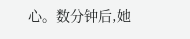心。数分钟后,她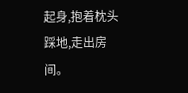起身,抱着枕头踩地,走出房间。